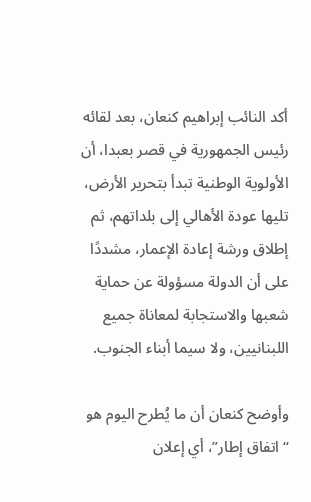أكد النائب إبراهيم كنعان، بعد لقائه رئيس الجمهورية في قصر بعبدا، أن الأولوية الوطنية تبدأ بتحرير الأرض، تليها عودة الأهالي إلى بلداتهم، ثم إطلاق ورشة إعادة الإعمار، مشددًا على أن الدولة مسؤولة عن حماية شعبها والاستجابة لمعاناة جميع اللبنانيين، ولا سيما أبناء الجنوب.

وأوضح كنعان أن ما يُطرح اليوم هو “اتفاق إطار”، أي إعلان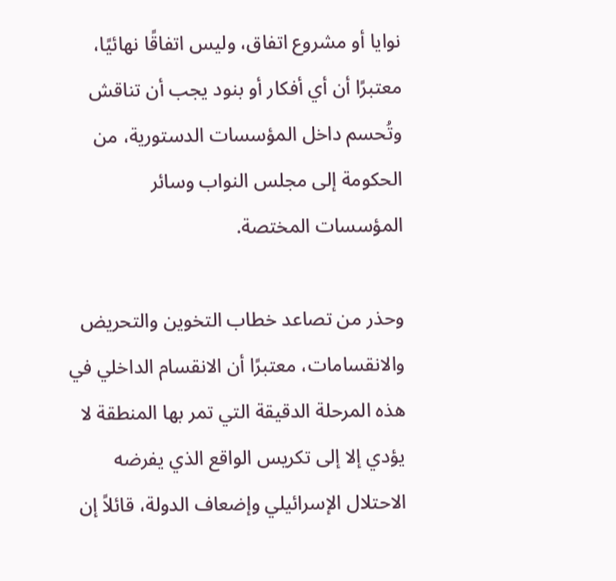نوايا أو مشروع اتفاق، وليس اتفاقًا نهائيًا، معتبرًا أن أي أفكار أو بنود يجب أن تناقش وتُحسم داخل المؤسسات الدستورية، من الحكومة إلى مجلس النواب وسائر المؤسسات المختصة.

وحذر من تصاعد خطاب التخوين والتحريض والانقسامات، معتبرًا أن الانقسام الداخلي في هذه المرحلة الدقيقة التي تمر بها المنطقة لا يؤدي إلا إلى تكريس الواقع الذي يفرضه الاحتلال الإسرائيلي وإضعاف الدولة، قائلاً إن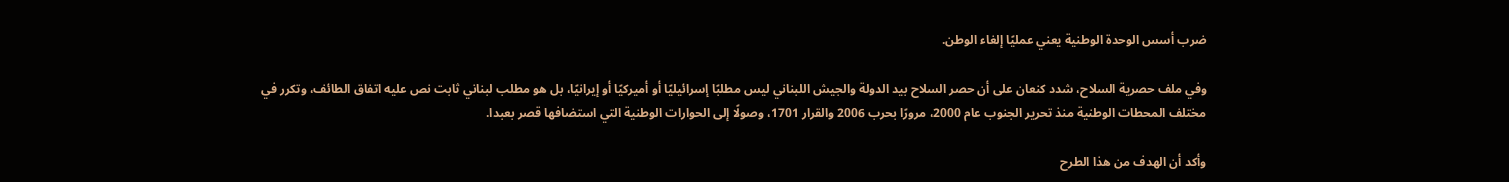ضرب أسس الوحدة الوطنية يعني عمليًا إلغاء الوطن.

وفي ملف حصرية السلاح، شدد كنعان على أن حصر السلاح بيد الدولة والجيش اللبناني ليس مطلبًا إسرائيليًا أو أميركيًا أو إيرانيًا، بل هو مطلب لبناني ثابت نص عليه اتفاق الطائف، وتكرر في مختلف المحطات الوطنية منذ تحرير الجنوب عام 2000، مرورًا بحرب 2006 والقرار 1701، وصولًا إلى الحوارات الوطنية التي استضافها قصر بعبدا.

وأكد أن الهدف من هذا الطرح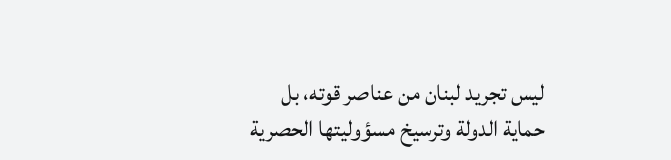ليس تجريد لبنان من عناصر قوته، بل حماية الدولة وترسيخ مسؤوليتها الحصرية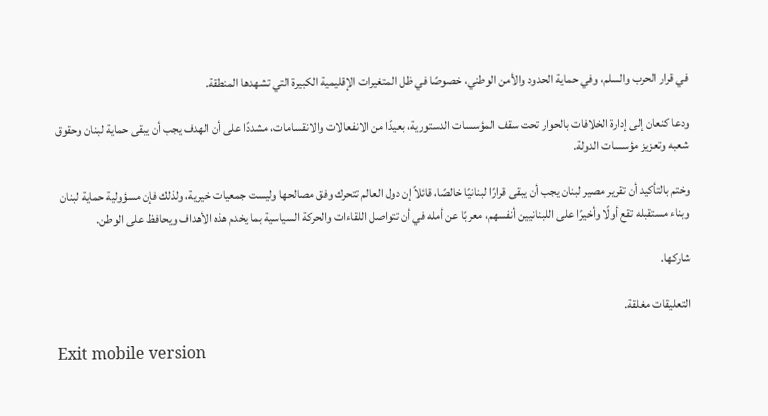في قرار الحرب والسلم، وفي حماية الحدود والأمن الوطني، خصوصًا في ظل المتغيرات الإقليمية الكبيرة التي تشهدها المنطقة.

ودعا كنعان إلى إدارة الخلافات بالحوار تحت سقف المؤسسات الدستورية، بعيدًا من الانفعالات والانقسامات، مشددًا على أن الهدف يجب أن يبقى حماية لبنان وحقوق شعبه وتعزيز مؤسسات الدولة.

وختم بالتأكيد أن تقرير مصير لبنان يجب أن يبقى قرارًا لبنانيًا خالصًا، قائلاً إن دول العالم تتحرك وفق مصالحها وليست جمعيات خيرية، ولذلك فإن مسؤولية حماية لبنان وبناء مستقبله تقع أولًا وأخيرًا على اللبنانيين أنفسهم، معربًا عن أمله في أن تتواصل اللقاءات والحركة السياسية بما يخدم هذه الأهداف ويحافظ على الوطن.

شاركها.

التعليقات مغلقة.

Exit mobile version